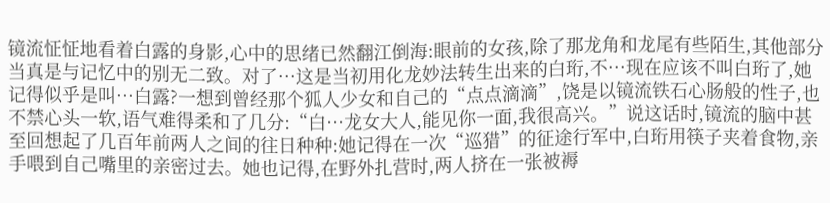镜流怔怔地看着白露的身影,心中的思绪已然翻江倒海:眼前的女孩,除了那龙角和龙尾有些陌生,其他部分当真是与记忆中的别无二致。对了···这是当初用化龙妙法转生出来的白珩,不···现在应该不叫白珩了,她记得似乎是叫···白露?一想到曾经那个狐人少女和自己的“点点滴滴”,饶是以镜流铁石心肠般的性子,也不禁心头一软,语气难得柔和了几分:“白···龙女大人,能见你一面,我很高兴。”说这话时,镜流的脑中甚至回想起了几百年前两人之间的往日种种:她记得在一次“巡猎”的征途行军中,白珩用筷子夹着食物,亲手喂到自己嘴里的亲密过去。她也记得,在野外扎营时,两人挤在一张被褥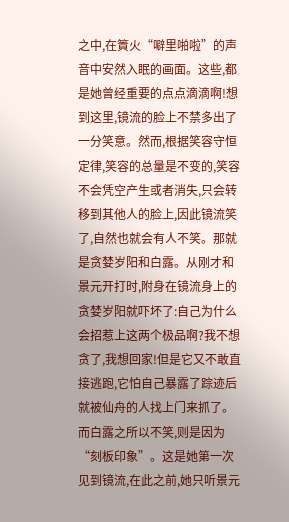之中,在篢火“噼里啪啦”的声音中安然入眠的画面。这些,都是她曾经重要的点点滴滴啊!想到这里,镜流的脸上不禁多出了一分笑意。然而,根据笑容守恒定律,笑容的总量是不变的,笑容不会凭空产生或者消失,只会转移到其他人的脸上,因此镜流笑了,自然也就会有人不笑。那就是贪婪岁阳和白露。从刚才和景元开打时,附身在镜流身上的贪婪岁阳就吓坏了:自己为什么会招惹上这两个极品啊?我不想贪了,我想回家!但是它又不敢直接逃跑,它怕自己暴露了踪迹后就被仙舟的人找上门来抓了。而白露之所以不笑,则是因为“刻板印象”。这是她第一次见到镜流,在此之前,她只听景元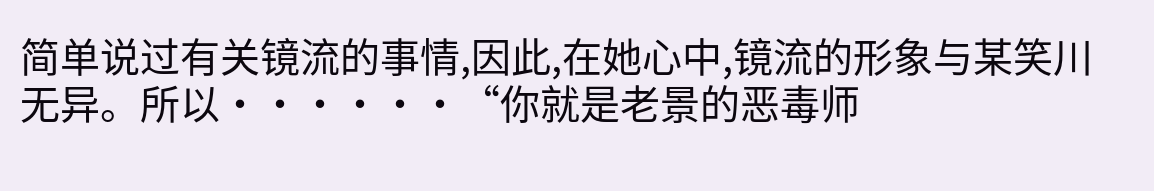简单说过有关镜流的事情,因此,在她心中,镜流的形象与某笑川无异。所以······“你就是老景的恶毒师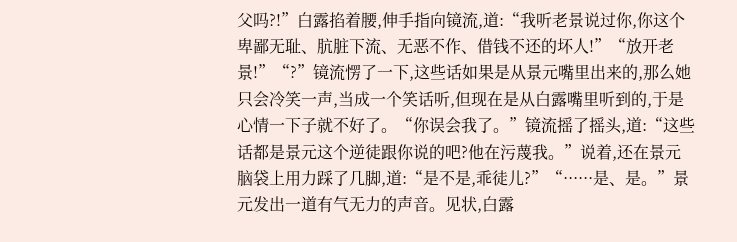父吗?!”白露掐着腰,伸手指向镜流,道:“我听老景说过你,你这个卑鄙无耻、肮脏下流、无恶不作、借钱不还的坏人!”“放开老景!”“?”镜流愣了一下,这些话如果是从景元嘴里出来的,那么她只会冷笑一声,当成一个笑话听,但现在是从白露嘴里听到的,于是心情一下子就不好了。“你误会我了。”镜流摇了摇头,道:“这些话都是景元这个逆徒跟你说的吧?他在污蔑我。”说着,还在景元脑袋上用力踩了几脚,道:“是不是,乖徒儿?”“······是、是。”景元发出一道有气无力的声音。见状,白露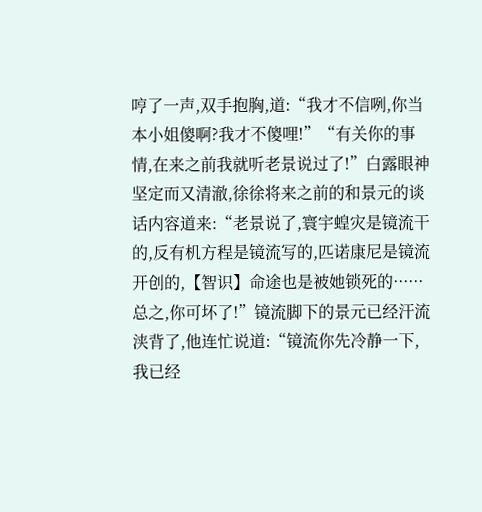哼了一声,双手抱胸,道:“我才不信咧,你当本小姐傻啊?我才不傻哩!”“有关你的事情,在来之前我就听老景说过了!”白露眼神坚定而又清澈,徐徐将来之前的和景元的谈话内容道来:“老景说了,寰宇蝗灾是镜流干的,反有机方程是镜流写的,匹诺康尼是镜流开创的,【智识】命途也是被她锁死的······总之,你可坏了!”镜流脚下的景元已经汗流浃背了,他连忙说道:“镜流你先冷静一下,我已经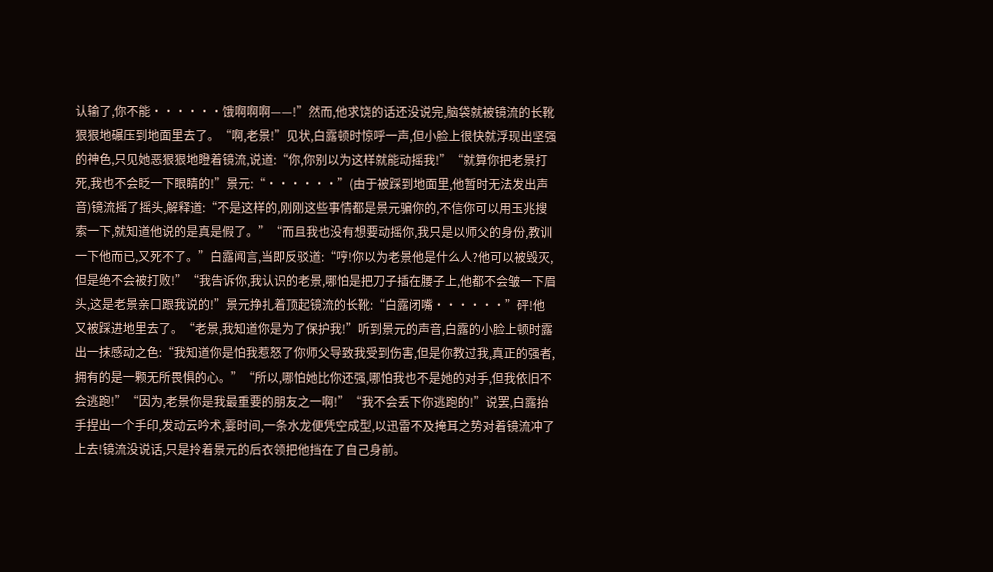认输了,你不能······饿啊啊啊——!”然而,他求饶的话还没说完,脑袋就被镜流的长靴狠狠地碾压到地面里去了。“啊,老景!”见状,白露顿时惊呼一声,但小脸上很快就浮现出坚强的神色,只见她恶狠狠地瞪着镜流,说道:“你,你别以为这样就能动摇我!”“就算你把老景打死,我也不会眨一下眼睛的!”景元:“······”(由于被踩到地面里,他暂时无法发出声音)镜流摇了摇头,解释道:“不是这样的,刚刚这些事情都是景元骗你的,不信你可以用玉兆搜索一下,就知道他说的是真是假了。”“而且我也没有想要动摇你,我只是以师父的身份,教训一下他而已,又死不了。”白露闻言,当即反驳道:“哼!你以为老景他是什么人?他可以被毁灭,但是绝不会被打败!”“我告诉你,我认识的老景,哪怕是把刀子插在腰子上,他都不会皱一下眉头,这是老景亲口跟我说的!”景元挣扎着顶起镜流的长靴:“白露闭嘴······”砰!他又被踩进地里去了。“老景,我知道你是为了保护我!”听到景元的声音,白露的小脸上顿时露出一抹感动之色:“我知道你是怕我惹怒了你师父导致我受到伤害,但是你教过我,真正的强者,拥有的是一颗无所畏惧的心。”“所以,哪怕她比你还强,哪怕我也不是她的对手,但我依旧不会逃跑!”“因为,老景你是我最重要的朋友之一啊!”“我不会丢下你逃跑的!”说罢,白露抬手捏出一个手印,发动云吟术,霎时间,一条水龙便凭空成型,以迅雷不及掩耳之势对着镜流冲了上去!镜流没说话,只是拎着景元的后衣领把他挡在了自己身前。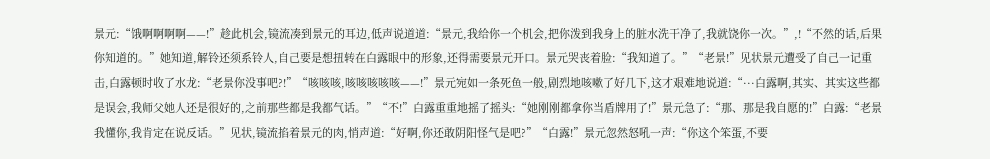景元:“饿啊啊啊啊——!”趁此机会,镜流凑到景元的耳边,低声说道道:“景元,我给你一个机会,把你泼到我身上的脏水洗干净了,我就饶你一次。”,!“不然的话,后果你知道的。”她知道,解铃还须系铃人,自己要是想扭转在白露眼中的形象,还得需要景元开口。景元哭丧着脸:“我知道了。”“老景!”见状景元遭受了自己一记重击,白露顿时收了水龙:“老景你没事吧?!”“咳咳咳,咳咳咳咳咳——!”景元宛如一条死鱼一般,剧烈地咳嗽了好几下,这才艰难地说道:“···白露啊,其实、其实这些都是误会,我师父她人还是很好的,之前那些都是我都气话。”“不!”白露重重地摇了摇头:“她刚刚都拿你当盾牌用了!”景元急了:“那、那是我自愿的!”白露:“老景我懂你,我肯定在说反话。”见状,镜流掐着景元的肉,悄声道:“好啊,你还敢阴阳怪气是吧?”“白露!”景元忽然怒吼一声:“你这个笨蛋,不要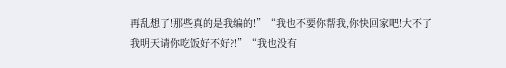再乱想了!那些真的是我编的!”“我也不要你帮我,你快回家吧!大不了我明天请你吃饭好不好?!”“我也没有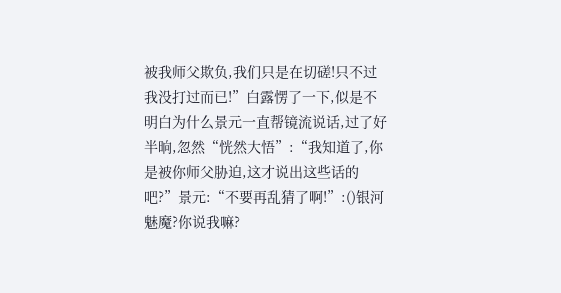被我师父欺负,我们只是在切磋!只不过我没打过而已!”白露愣了一下,似是不明白为什么景元一直帮镜流说话,过了好半晌,忽然“恍然大悟”:“我知道了,你是被你师父胁迫,这才说出这些话的吧?”景元:“不要再乱猜了啊!”:()银河魅魔?你说我嘛?